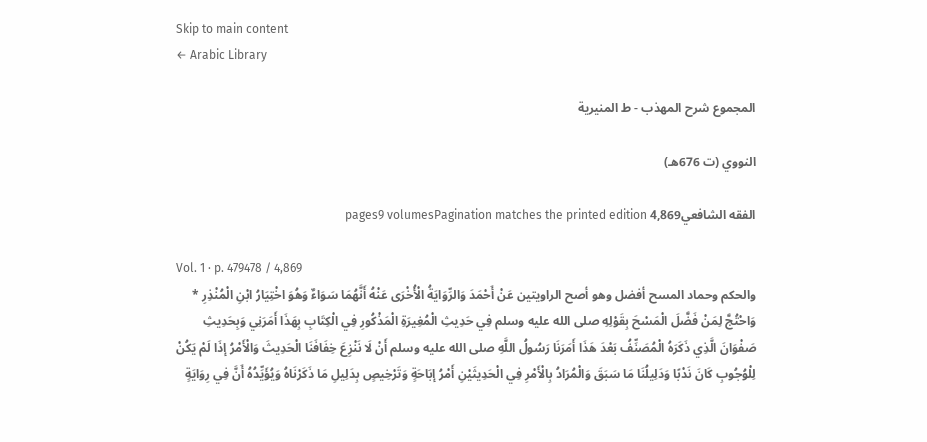Skip to main content
← Arabic Library

المجموع شرح المهذب - ط المنيرية

النووي (ت 676هـ)

الفقه الشافعي4,869 pages9 volumesPagination matches the printed edition

Vol. 1 · p. 479478 / 4,869
والحكم وحماد المسح أفضل وهو أصح الراويتين عَنْ أَحْمَدَ وَالرِّوَايَةُ الْأُخْرَى عَنْهُ أَنَّهُمَا سَوَاءٌ وَهُوَ اخْتِيَارُ ابْنِ الْمُنْذِرِ * وَاحْتُجَّ لِمَنْ فَضَّلَ الْمَسْحَ بِقَوْلِهِ صلى الله عليه وسلم فِي حَدِيثِ الْمُغِيرَةِ الْمَذْكُورِ فِي الْكِتَابِ بِهَذَا أَمَرَنِي وَبِحَدِيثِ صَفْوَانَ الَّذِي ذَكَرَهُ الْمُصَنِّفُ بَعْدَ هَذَا أَمَرَنَا رَسُولُ اللَّهِ صلى الله عليه وسلم أَنْ لَا نَنْزِعَ خِفَافَنَا الْحَدِيثَ وَالْأَمْرُ إذَا لَمْ يَكُنْ لِلْوُجُوبِ كَانَ نَدْبًا وَدَلِيلُنَا مَا سَبَقَ وَالْمُرَادُ بِالْأَمْرِ فِي الْحَدِيثَيْنِ أَمْرُ إبَاحَةٍ وَتَرْخِيصٍ بِدَلِيلِ مَا ذَكَرْنَاهُ وَيُؤَيِّدُهُ أَنَّ فِي رِوَايَةٍ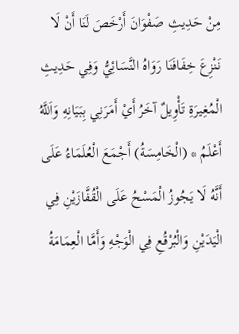مِنْ حَدِيثِ صَفْوَانَ أَرْخَصَ لَنَا أَنْ لَا نَنْزِعَ خِفَافَنَا رَوَاهُ النَّسَائِيُّ وَفِي حَدِيثِ الْمُغِيرَةِ تَأْوِيلٌ آخَرُ أَيْ أَمَرَنِي بِبَيَانِهِ وَاَللَّهُ أَعْلَمُ * (الْخَامِسَةُ) أَجْمَعَ الْعُلَمَاءُ عَلَى أَنَّهُ لَا يَجُوزُ الْمَسْحُ عَلَى الْقُفَّازَيْنِ فِي الْيَدَيْنِ وَالْبُرْقُعِ فِي الْوَجْهِ وَأَمَّا الْعِمَامَةُ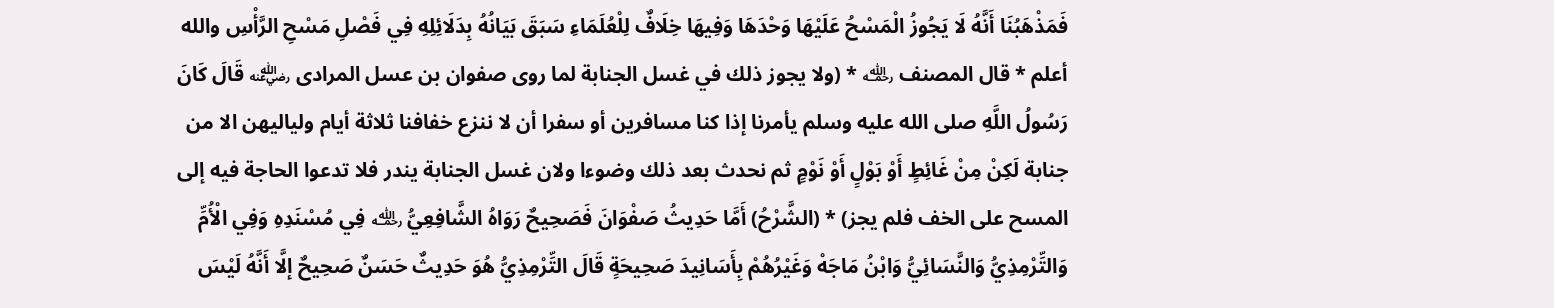فَمَذْهَبُنَا أَنَّهُ لَا يَجُوزُ الْمَسْحُ عَلَيْهَا وَحْدَهَا وَفِيهَا خِلَافٌ لِلْعُلَمَاءِ سَبَقَ بَيَانُهُ بِدَلَائِلِهِ فِي فَصْلِ مَسْحِ الرَّأْسِ والله أعلم * قال المصنف ﵀ * (ولا يجوز ذلك في غسل الجنابة لما روى صفوان بن عسل المرادى ﵁ قَالَ كَانَ رَسُولُ اللَّهِ صلى الله عليه وسلم يأمرنا إذا كنا مسافرين أو سفرا أن لا ننزع خفافنا ثلاثة أيام ولياليهن الا من جنابة لَكِنْ مِنْ غَائِطٍ أَوْ بَوْلٍ أَوْ نَوْمٍ ثم نحدث بعد ذلك وضوءا ولان غسل الجنابة يندر فلا تدعوا الحاجة فيه إلى المسح على الخف فلم يجز) * (الشَّرْحُ) أَمَّا حَدِيثُ صَفْوَانَ فَصَحِيحٌ رَوَاهُ الشَّافِعِيُّ ﵀ فِي مُسْنَدِهِ وَفِي الْأُمِّ وَالتِّرْمِذِيُّ وَالنَّسَائِيُّ وَابْنُ مَاجَهْ وَغَيْرُهُمْ بِأَسَانِيدَ صَحِيحَةٍ قَالَ التِّرْمِذِيُّ هُوَ حَدِيثٌ حَسَنٌ صَحِيحٌ إلَّا أَنَّهُ لَيْسَ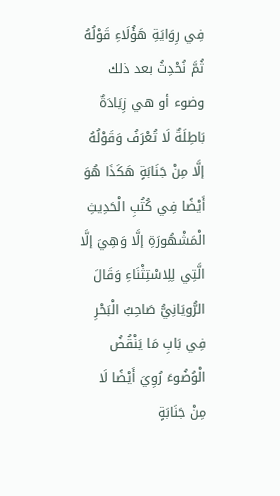فِي رِوَايَةِ هَؤُلَاءِ قَوْلُهُ ثُمَّ نُحْدِثُ بعد ذلك وضوء أو هي زِيَادَةٌ بَاطِلَةٌ لَا تُعْرَفُ وَقَوْلُهُ إلَّا مِنْ جَنَابَةٍ هَكَذَا هُوَ أَيْضًا فِي كُتُبِ الْحَدِيثِ الْمَشْهُورَةِ إلَّا وَهِيَ إلَّا الَّتِي لِلِاسْتِثْنَاءِ وَقَالَ الرُّويَانِيُّ صَاحِبُ الْبَحْرِ فِي بَابِ مَا يَنْقُضُ الْوُضُوءَ رُوِيَ أَيْضًا لَا مِنْ جَنَابَةٍ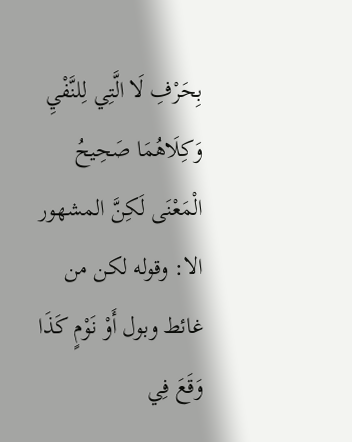بِحَرْفِ لَا الَّتِي لِلنَّفْيِ وَكِلَاهُمَا صَحِيحُ الْمَعْنَى لَكِنَّ المشهور الا: وقوله لكن من غائط وبول أَوْ نَوْمٍ كَذَا وَقَعَ فِي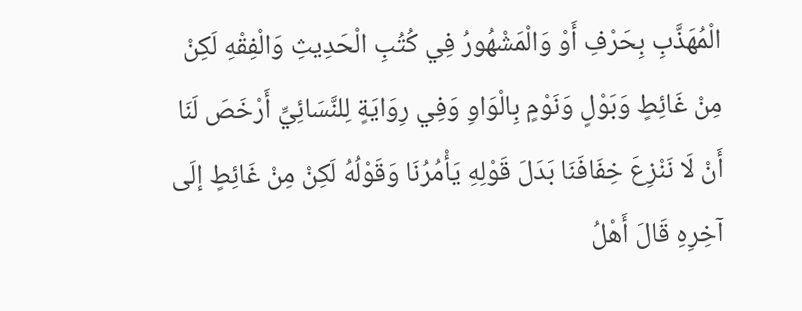الْمُهَذَّبِ بِحَرْفِ أَوْ وَالْمَشْهُورُ فِي كُتُبِ الْحَدِيثِ وَالْفِقْهِ لَكِنْ مِنْ غَائِطٍ وَبَوْلٍ وَنَوْمٍ بِالْوَاوِ وَفِي رِوَايَةٍ لِلنَّسَائِيِّ أَرْخَصَ لَنَا أَنْ لَا نَنْزِعَ خِفَافَنَا بَدَلَ قَوْلِهِ يَأْمُرُنَا وَقَوْلُهُ لَكِنْ مِنْ غَائِطٍ إلَى آخِرِهِ قَالَ أَهْلُ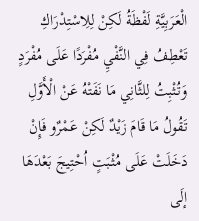الْعَرَبِيَّةِ لَفْظَةُ لَكِنْ لِلِاسْتِدْرَاكِ تَعْطِفُ فِي النَّفْيِ مُفْرَدًا عَلَى مُفْرَدٍ وَتُثْبِتُ لِلثَّانِي مَا نَفَتْهُ عَنْ الْأَوَّلِ تَقُولُ مَا قَامَ زَيْدٌ لَكِنْ عَمْرٌو فَإِنْ دَخَلَتْ عَلَى مُثْبَتٍ اُحْتِيجَ بَعْدَهَا إلَى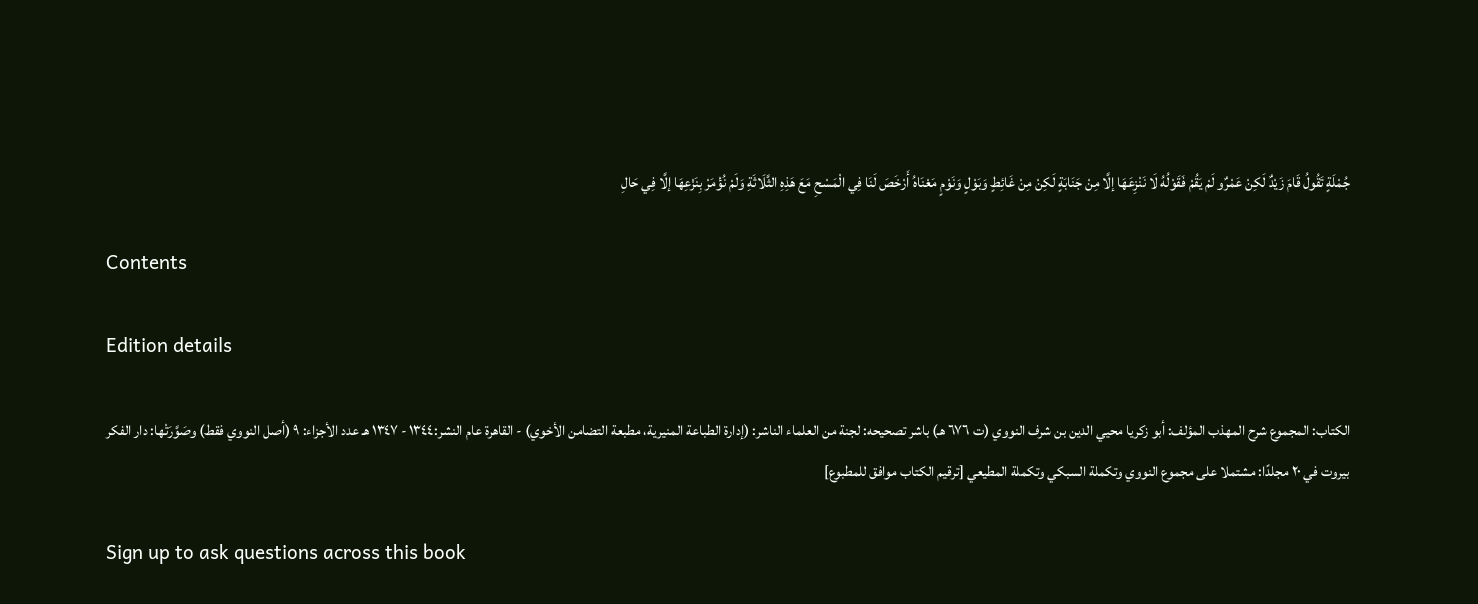جُمْلَةٍ تَقُولُ قَامَ زَيْدٌ لَكِنْ عَمْرٌو لَمْ يَقُمْ فَقَوْلُهُ لَا نَنْزِعَهَا إلَّا مِنْ جَنَابَةٍ لَكِنْ مِنْ غَائِطٍ وَبَوْلٍ وَنَوْمٍ مَعْنَاهُ أَرْخَصَ لَنَا فِي الْمَسْحِ مَعَ هَذِهِ الثَّلَاثَةِ وَلَمْ نُؤْمَرْ بِنَزْعِهَا إلَّا فِي حَالِ

Contents

Edition details

الكتاب: المجموع شرح المهذب المؤلف: أبو زكريا محيي الدين بن شرف النووي (ت ٦٧٦ هـ) باشر تصحيحه: لجنة من العلماء الناشر: (إدارة الطباعة المنيرية، مطبعة التضامن الأخوي) - القاهرة عام النشر:١٣٤٤ - ١٣٤٧ هـ عدد الأجزاء: ٩ (أصل النووي فقط) وصَوَّرَتْها: دار الفكر بيروت في ٢٠ مجلدًا: مشتملا على مجموع النووي وتكملة السبكي وتكملة المطيعي [ترقيم الكتاب موافق للمطبوع]

Sign up to ask questions across this book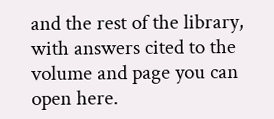and the rest of the library, with answers cited to the volume and page you can open here.